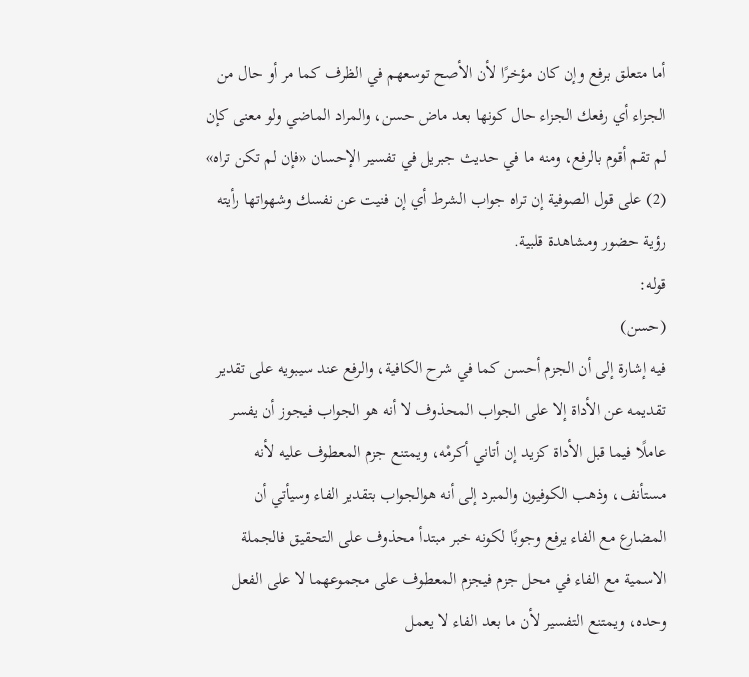أما متعلق برفع وإن كان مؤخرًا لأن الأصح توسعهم في الظرف كما مر أو حال من الجزاء أي رفعك الجزاء حال كونها بعد ماض حسن، والمراد الماضي ولو معنى كإن لم تقم أقوم بالرفع، ومنه ما في حديث جبريل في تفسير الإحسان «فإن لم تكن تراه» (2) على قول الصوفية إن تراه جواب الشرط أي إن فنيت عن نفسك وشهواتها رأيته رؤية حضور ومشاهدة قلبية.
قوله:
(حسن)
فيه إشارة إلى أن الجزم أحسن كما في شرح الكافية، والرفع عند سيبويه على تقدير تقديمه عن الأداة إلا على الجواب المحذوف لا أنه هو الجواب فيجوز أن يفسر عاملًا فيما قبل الأداة كزيد إن أتاني أكرمْه، ويمتنع جزم المعطوف عليه لأنه مستأنف، وذهب الكوفيون والمبرد إلى أنه هوالجواب بتقدير الفاء وسيأتي أن المضارع مع الفاء يرفع وجوبًا لكونه خبر مبتدأ محذوف على التحقيق فالجملة الاسمية مع الفاء في محل جزم فيجزم المعطوف على مجموعهما لا على الفعل وحده، ويمتنع التفسير لأن ما بعد الفاء لا يعمل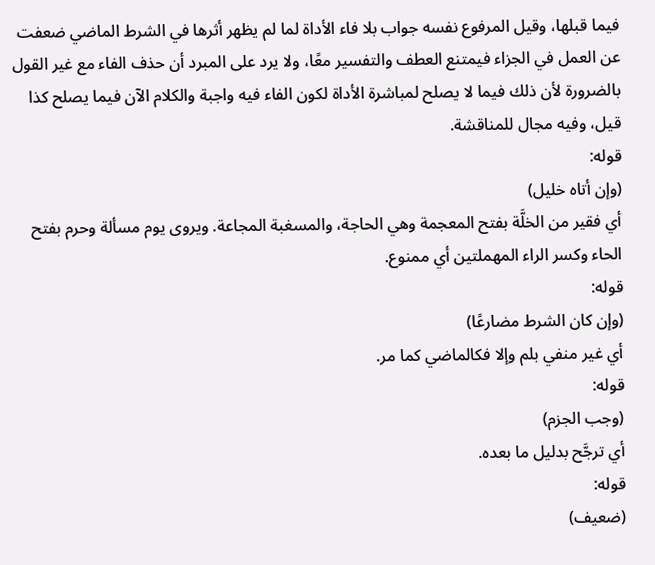فيما قبلها، وقيل المرفوع نفسه جواب بلا فاء الأداة لما لم يظهر أثرها في الشرط الماضي ضعفت عن العمل في الجزاء فيمتنع العطف والتفسير معًا، ولا يرد على المبرد أن حذف الفاء مع غير القول بالضرورة لأن ذلك فيما لا يصلح لمباشرة الأداة لكون الفاء فيه واجبة والكلام الآن فيما يصلح كذا قيل، وفيه مجال للمناقشة.
قوله:
(وإن أتاه خليل)
أي فقير من الخلَّة بفتح المعجمة وهي الحاجة، والمسغبة المجاعة. ويروى يوم مسألة وحرم بفتح الحاء وكسر الراء المهملتين أي ممنوع.
قوله:
(وإن كان الشرط مضارعًا)
أي غير منفي بلم وإلا فكالماضي كما مر.
قوله:
(وجب الجزم)
أي ترجَّح بدليل ما بعده.
قوله:
(ضعيف)